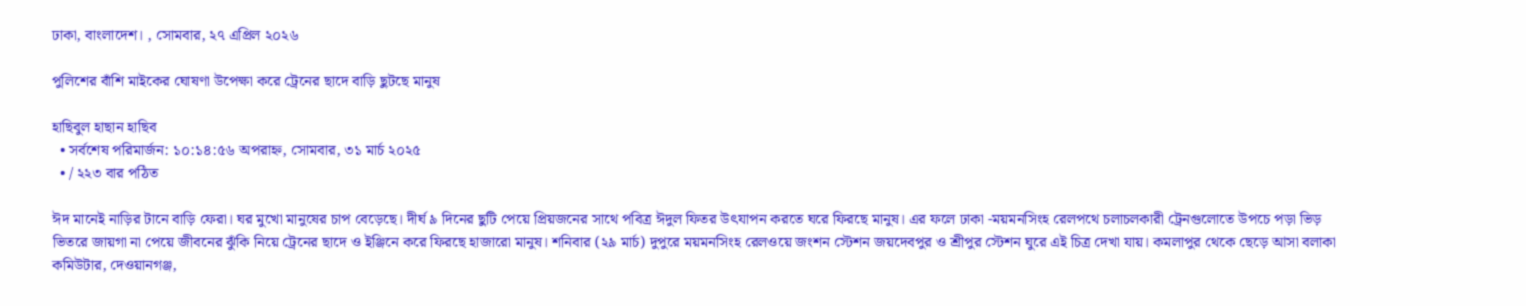ঢাকা, বাংলাদেশ। , সোমবার, ২৭ এপ্রিল ২০২৬

পুলিশের বাঁশি মাইকের ঘোষণা উপেক্ষা করে ট্রেনের ছাদে বাড়ি ছুটছে মানুষ

হাছিবুল হাছান হাছিব
  • সর্বশেষ পরিমার্জন: ১০:১৪:৫৬ অপরাহ্ন, সোমবার, ৩১ মার্চ ২০২৫
  • / ২২৩ বার পঠিত

ঈদ মানেই নাড়ির টানে বাড়ি ফেরা। ঘর মুখো মানুষের চাপ বেড়েছে। দীর্ঘ ৯ দিনের ছুটি পেয়ে প্রিয়জনের সাথে পবিত্র ঈদুল ফিতর উৎযাপন করতে ঘরে ফিরছে মানুষ। এর ফলে ঢাকা -ময়মনসিংহ রেলপথে চলাচলকারী ট্রেনগুলোতে উপচে পড়া ভিড় ভিতরে জায়গা না পেয়ে জীবনের ঝুঁকি নিয়ে ট্রেনের ছাদে ও ইঞ্জিনে করে ফিরছে হাজারো মানুষ। শনিবার (২৯ মার্চ) দুপুরে ময়মনসিংহ রেলওয়ে জংশন স্টেশন জয়দেবপুর ও শ্রীপুর স্টেশন ঘুরে এই চিত্র দেখা যায়। কমলাপুর থেকে ছেড়ে আসা বলাকা কমিউটার, দেওয়ানগঞ্জ,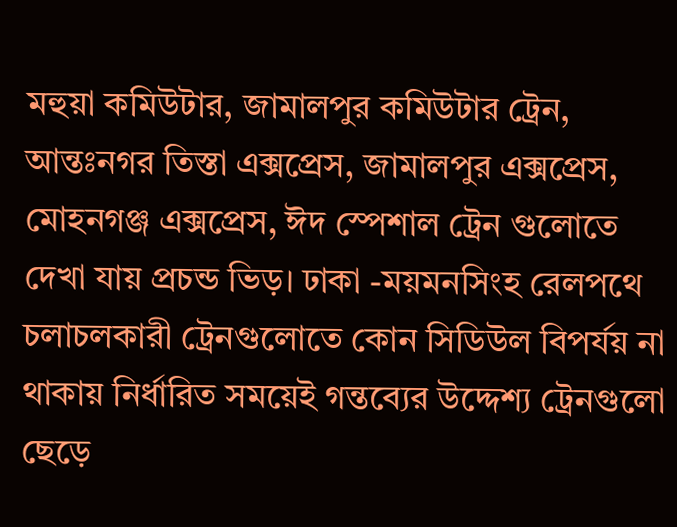মহুয়া কমিউটার, জামালপুর কমিউটার ট্রেন, আন্তঃনগর তিস্তা এক্সপ্রেস, জামালপুর এক্সপ্রেস, মোহনগঞ্জ এক্সপ্রেস, ঈদ স্পেশাল ট্রেন গুলোতে দেখা যায় প্রচন্ড ভিড়। ঢাকা -ময়মনসিংহ রেলপথে চলাচলকারী ট্রেনগুলোতে কোন সিডিউল বিপর্যয় না থাকায় নির্ধারিত সময়েই গন্তব্যের উদ্দেশ্য ট্রেনগুলো ছেড়ে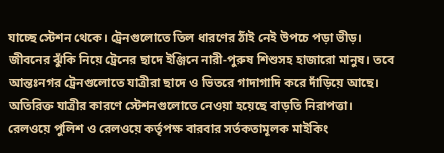যাচ্ছে স্টেশন থেকে। ট্রেনগুলোতে তিল ধারণের ঠাঁই নেই উপচে পড়া ভীড়। জীবনের ঝুঁকি নিয়ে ট্রেনের ছাদে ইঞ্জিনে নারী-পুরুষ শিশুসহ হাজারো মানুষ। তবে আন্তঃনগর ট্রেনগুলোতে যাত্রীরা ছাদে ও ভিতরে গাদাগাদি করে দাঁড়িয়ে আছে। অতিরিক্ত যাত্রীর কারণে স্টেশনগুলোতে নেওয়া হয়েছে বাড়তি নিরাপত্তা। রেলওয়ে পুলিশ ও রেলওয়ে কর্তৃপক্ষ বারবার সর্তকতামূলক মাইকিং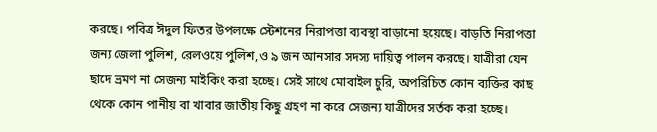করছে। পবিত্র ঈদুল ফিতর উপলক্ষে স্টেশনের নিরাপত্তা ব্যবস্থা বাড়ানো হয়েছে। বাড়তি নিরাপত্তা জন্য জেলা পুলিশ, রেলওয়ে পুলিশ,ও ৯ জন আনসার সদস্য দায়িত্ব পালন করছে। যাত্রীরা যেন ছাদে ভ্রমণ না সেজন্য মাইকিং করা হচ্ছে। সেই সাথে মোবাইল চুরি, অপরিচিত কোন ব্যক্তির কাছ থেকে কোন পানীয় বা খাবার জাতীয় কিছু গ্রহণ না করে সেজন্য যাত্রীদের সর্তক করা হচ্ছে।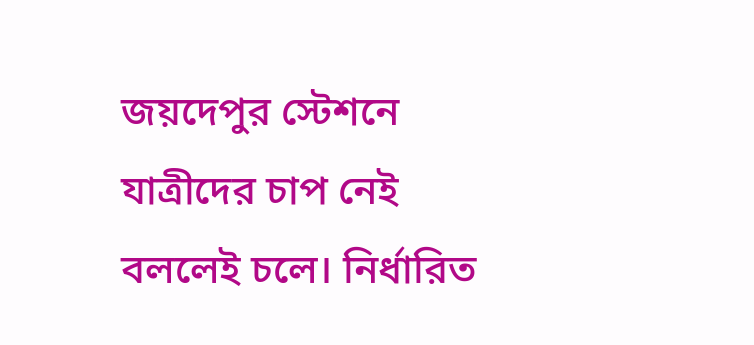জয়দেপুর স্টেশনে যাত্রীদের চাপ নেই বললেই চলে। নির্ধারিত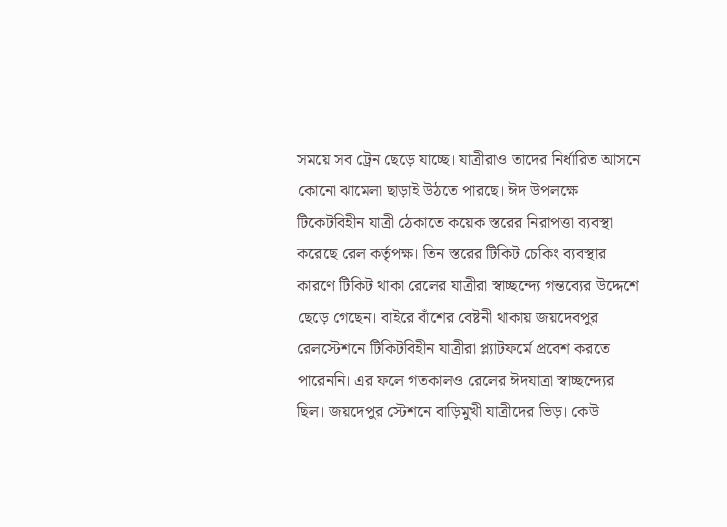সময়ে সব ট্রেন ছেড়ে যাচ্ছে। যাত্রীরাও তাদের নির্ধারিত আসনে কোনো ঝামেলা ছাড়াই উঠতে পারছে। ঈদ উপলক্ষে টিকেটবিহীন যাত্রী ঠেকাতে কয়েক স্তরের নিরাপত্তা ব্যবস্থা করেছে রেল কর্তৃপক্ষ। তিন স্তরের টিকিট চেকিং ব্যবস্থার কারণে টিকিট থাকা রেলের যাত্রীরা স্বাচ্ছন্দ্যে গন্তব্যের উদ্দেশে ছেড়ে গেছেন। বাইরে বাঁশের বেষ্টনী থাকায় জয়দেবপুর রেলস্টেশনে টিকিটবিহীন যাত্রীরা প্ল্যাটফর্মে প্রবেশ করতে পারেননি। এর ফলে গতকালও রেলের ঈদযাত্রা স্বাচ্ছন্দ্যের ছিল। জয়দেপুর স্টেশনে বাড়িমুখী যাত্রীদের ভিড়। কেউ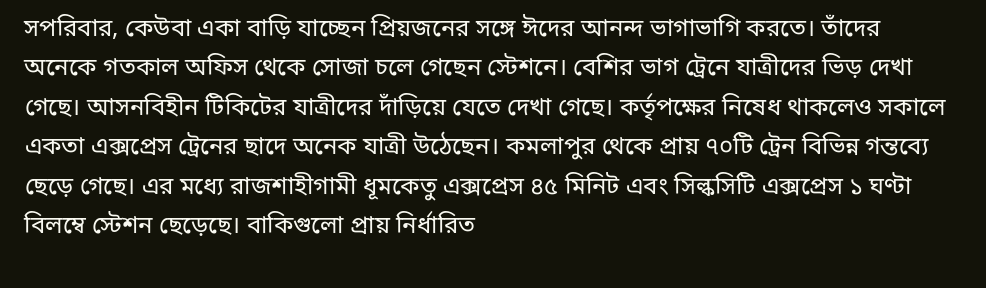সপরিবার, কেউবা একা বাড়ি যাচ্ছেন প্রিয়জনের সঙ্গে ঈদের আনন্দ ভাগাভাগি করতে। তাঁদের অনেকে গতকাল অফিস থেকে সোজা চলে গেছেন স্টেশনে। বেশির ভাগ ট্রেনে যাত্রীদের ভিড় দেখা গেছে। আসনবিহীন টিকিটের যাত্রীদের দাঁড়িয়ে যেতে দেখা গেছে। কর্তৃপক্ষের নিষেধ থাকলেও সকালে একতা এক্সপ্রেস ট্রেনের ছাদে অনেক যাত্রী উঠেছেন। কমলাপুর থেকে প্রায় ৭০টি ট্রেন বিভিন্ন গন্তব্যে ছেড়ে গেছে। এর মধ্যে রাজশাহীগামী ধূমকেতু এক্সপ্রেস ৪৫ মিনিট এবং সিল্কসিটি এক্সপ্রেস ১ ঘণ্টা বিলম্বে স্টেশন ছেড়েছে। বাকিগুলো প্রায় নির্ধারিত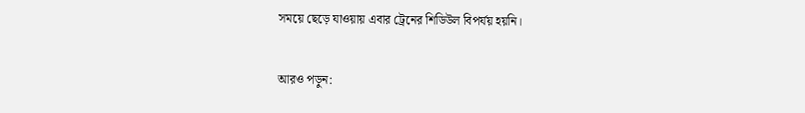সময়ে ছেড়ে যাওয়ায় এবার ট্রেনের শিডিউল বিপর্যয় হয়নি।

আরও পড়ুন: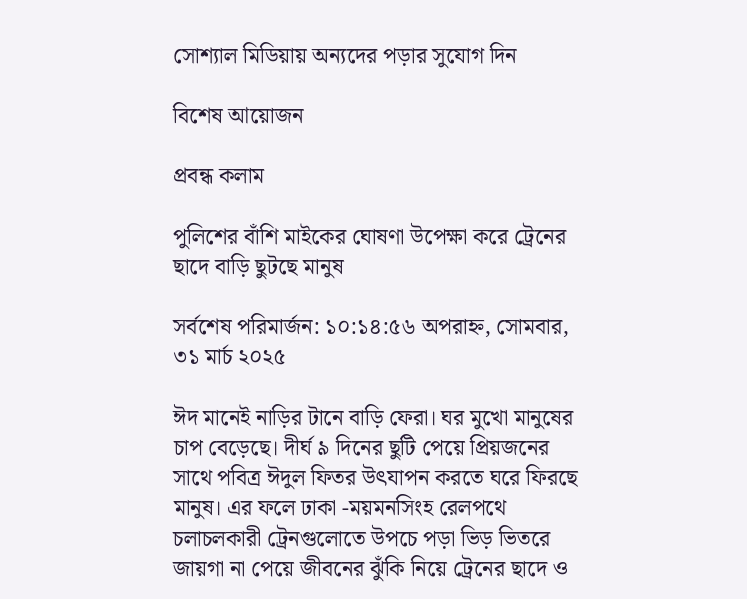সোশ্যাল মিডিয়ায় অন্যদের পড়ার সুযোগ দিন

বিশেষ আয়োজন

প্রবন্ধ কলাম

পুলিশের বাঁশি মাইকের ঘোষণা উপেক্ষা করে ট্রেনের ছাদে বাড়ি ছুটছে মানুষ

সর্বশেষ পরিমার্জন: ১০:১৪:৫৬ অপরাহ্ন, সোমবার, ৩১ মার্চ ২০২৫

ঈদ মানেই নাড়ির টানে বাড়ি ফেরা। ঘর মুখো মানুষের চাপ বেড়েছে। দীর্ঘ ৯ দিনের ছুটি পেয়ে প্রিয়জনের সাথে পবিত্র ঈদুল ফিতর উৎযাপন করতে ঘরে ফিরছে মানুষ। এর ফলে ঢাকা -ময়মনসিংহ রেলপথে চলাচলকারী ট্রেনগুলোতে উপচে পড়া ভিড় ভিতরে জায়গা না পেয়ে জীবনের ঝুঁকি নিয়ে ট্রেনের ছাদে ও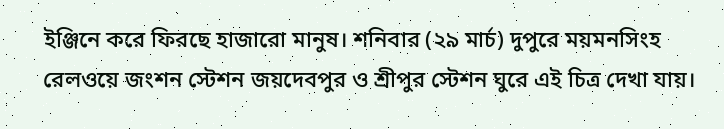ইঞ্জিনে করে ফিরছে হাজারো মানুষ। শনিবার (২৯ মার্চ) দুপুরে ময়মনসিংহ রেলওয়ে জংশন স্টেশন জয়দেবপুর ও শ্রীপুর স্টেশন ঘুরে এই চিত্র দেখা যায়।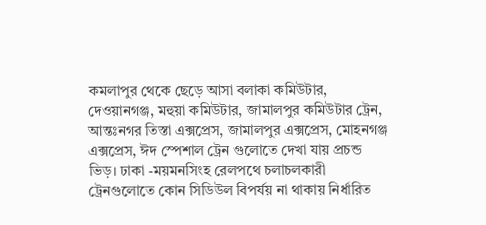কমলাপুর থেকে ছেড়ে আসা বলাকা কমিউটার, দেওয়ানগঞ্জ, মহুয়া কমিউটার, জামালপুর কমিউটার ট্রেন, আন্তঃনগর তিস্তা এক্সপ্রেস, জামালপুর এক্সপ্রেস, মোহনগঞ্জ এক্সপ্রেস, ঈদ স্পেশাল ট্রেন গুলোতে দেখা যায় প্রচন্ড ভিড়। ঢাকা -ময়মনসিংহ রেলপথে চলাচলকারী ট্রেনগুলোতে কোন সিডিউল বিপর্যয় না থাকায় নির্ধারিত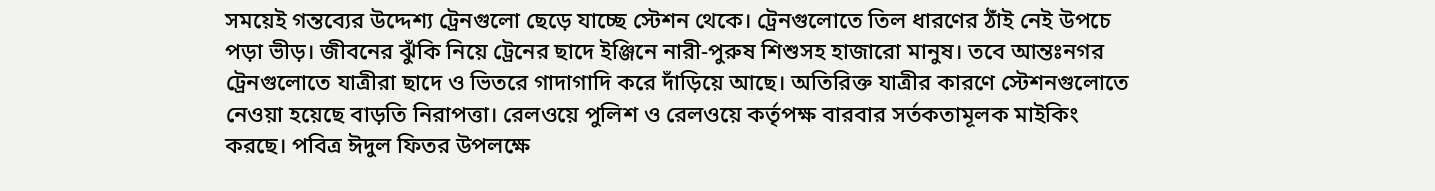সময়েই গন্তব্যের উদ্দেশ্য ট্রেনগুলো ছেড়ে যাচ্ছে স্টেশন থেকে। ট্রেনগুলোতে তিল ধারণের ঠাঁই নেই উপচে পড়া ভীড়। জীবনের ঝুঁকি নিয়ে ট্রেনের ছাদে ইঞ্জিনে নারী-পুরুষ শিশুসহ হাজারো মানুষ। তবে আন্তঃনগর ট্রেনগুলোতে যাত্রীরা ছাদে ও ভিতরে গাদাগাদি করে দাঁড়িয়ে আছে। অতিরিক্ত যাত্রীর কারণে স্টেশনগুলোতে নেওয়া হয়েছে বাড়তি নিরাপত্তা। রেলওয়ে পুলিশ ও রেলওয়ে কর্তৃপক্ষ বারবার সর্তকতামূলক মাইকিং করছে। পবিত্র ঈদুল ফিতর উপলক্ষে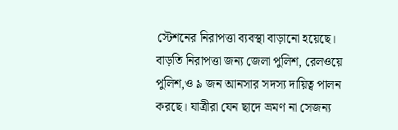স্টেশনের নিরাপত্তা ব্যবস্থা বাড়ানো হয়েছে। বাড়তি নিরাপত্তা জন্য জেলা পুলিশ, রেলওয়ে পুলিশ,ও ৯ জন আনসার সদস্য দায়িত্ব পালন করছে। যাত্রীরা যেন ছাদে ভ্রমণ না সেজন্য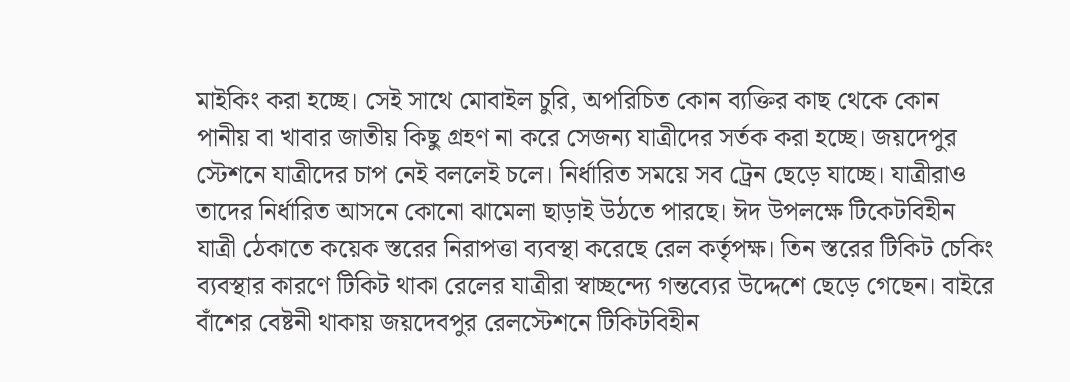মাইকিং করা হচ্ছে। সেই সাথে মোবাইল চুরি, অপরিচিত কোন ব্যক্তির কাছ থেকে কোন পানীয় বা খাবার জাতীয় কিছু গ্রহণ না করে সেজন্য যাত্রীদের সর্তক করা হচ্ছে। জয়দেপুর স্টেশনে যাত্রীদের চাপ নেই বললেই চলে। নির্ধারিত সময়ে সব ট্রেন ছেড়ে যাচ্ছে। যাত্রীরাও তাদের নির্ধারিত আসনে কোনো ঝামেলা ছাড়াই উঠতে পারছে। ঈদ উপলক্ষে টিকেটবিহীন যাত্রী ঠেকাতে কয়েক স্তরের নিরাপত্তা ব্যবস্থা করেছে রেল কর্তৃপক্ষ। তিন স্তরের টিকিট চেকিং ব্যবস্থার কারণে টিকিট থাকা রেলের যাত্রীরা স্বাচ্ছন্দ্যে গন্তব্যের উদ্দেশে ছেড়ে গেছেন। বাইরে বাঁশের বেষ্টনী থাকায় জয়দেবপুর রেলস্টেশনে টিকিটবিহীন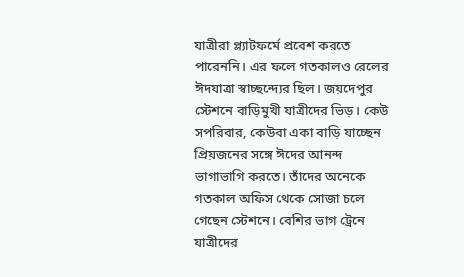যাত্রীরা প্ল্যাটফর্মে প্রবেশ করতে পারেননি। এর ফলে গতকালও রেলের ঈদযাত্রা স্বাচ্ছন্দ্যের ছিল। জয়দেপুর স্টেশনে বাড়িমুখী যাত্রীদের ভিড়। কেউ সপরিবার, কেউবা একা বাড়ি যাচ্ছেন প্রিয়জনের সঙ্গে ঈদের আনন্দ ভাগাভাগি করতে। তাঁদের অনেকে গতকাল অফিস থেকে সোজা চলে গেছেন স্টেশনে। বেশির ভাগ ট্রেনে যাত্রীদের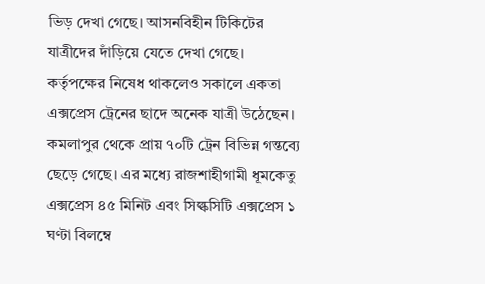ভিড় দেখা গেছে। আসনবিহীন টিকিটের যাত্রীদের দাঁড়িয়ে যেতে দেখা গেছে। কর্তৃপক্ষের নিষেধ থাকলেও সকালে একতা এক্সপ্রেস ট্রেনের ছাদে অনেক যাত্রী উঠেছেন। কমলাপুর থেকে প্রায় ৭০টি ট্রেন বিভিন্ন গন্তব্যে ছেড়ে গেছে। এর মধ্যে রাজশাহীগামী ধূমকেতু এক্সপ্রেস ৪৫ মিনিট এবং সিল্কসিটি এক্সপ্রেস ১ ঘণ্টা বিলম্বে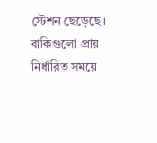স্টেশন ছেড়েছে। বাকিগুলো প্রায় নির্ধারিত সময়ে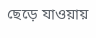ছেড়ে যাওয়ায়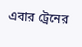এবার ট্রেনের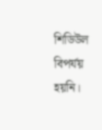শিডিউল বিপর্যয় হয়নি।